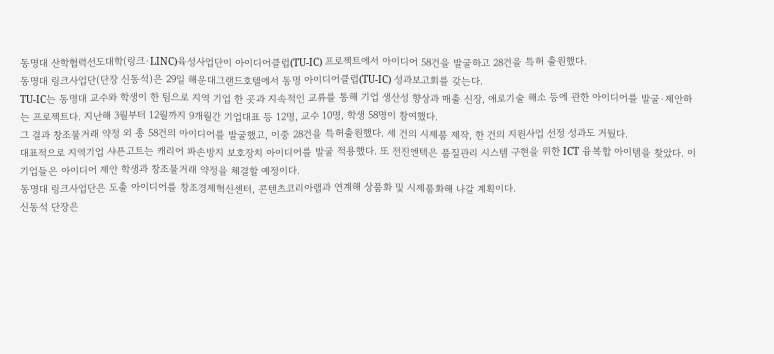동명대 산학협력선도대학(링크·LINC)육성사업단이 아이디어클럽(TU-IC) 프로젝트에서 아이디어 58건을 발굴하고 28건을 특허 출원했다.
동명대 링크사업단(단장 신동석)은 29일 해운대그랜드호텔에서 동명 아이디어클럽(TU-IC) 성과보고회를 갖는다.
TU-IC는 동명대 교수와 학생이 한 팀으로 지역 기업 한 곳과 지속적인 교류를 통해 기업 생산성 향상과 매출 신장, 애로기술 해소 등에 관한 아이디어를 발굴·제안하는 프로젝트다. 지난해 3월부터 12월까지 9개월간 기업대표 등 12명, 교수 10명, 학생 58명이 참여했다.
그 결과 창조물거래 약정 외 총 58건의 아이디어를 발굴했고, 이중 28건을 특허출원했다. 세 건의 시제품 제작, 한 건의 지원사업 선정 성과도 거뒀다.
대표적으로 지역기업 샤픈고트는 캐리어 파손방지 보호장치 아이디어를 발굴 적용했다. 또 전진엔텍은 품질관리 시스템 구현을 위한 ICT 융복합 아이템을 찾았다. 이 기업들은 아이디어 제안 학생과 창조물거래 약정을 체결할 예정이다.
동명대 링크사업단은 도출 아이디어를 창조경제혁신센터, 콘텐츠코리아랩과 연계해 상품화 및 시제품화해 나갈 계획이다.
신동석 단장은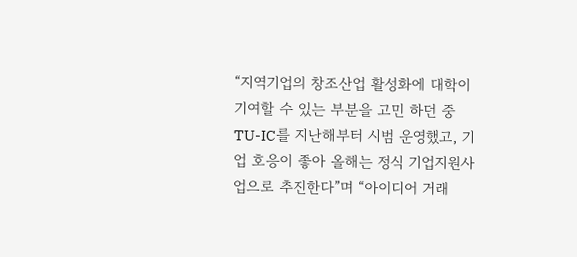“지역기업의 창조산업 활성화에 대학이 기여할 수 있는 부분을 고민 하던 중 TU-IC를 지난해부터 시범 운영했고, 기업 호응이 좋아 올해는 정식 기업지원사업으로 추진한다”며 “아이디어 거래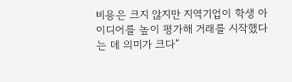비용은 크지 않지만 지역기업이 학생 아이디어를 높이 평가해 거래를 시작했다는 데 의미가 크다”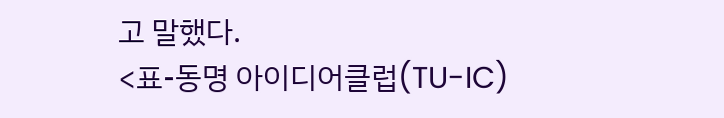고 말했다.
<표-동명 아이디어클럽(TU-IC)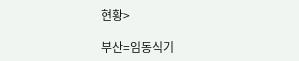현황>

부산=임동식기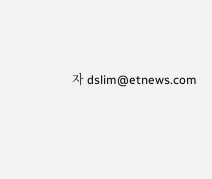자 dslim@etnews.com